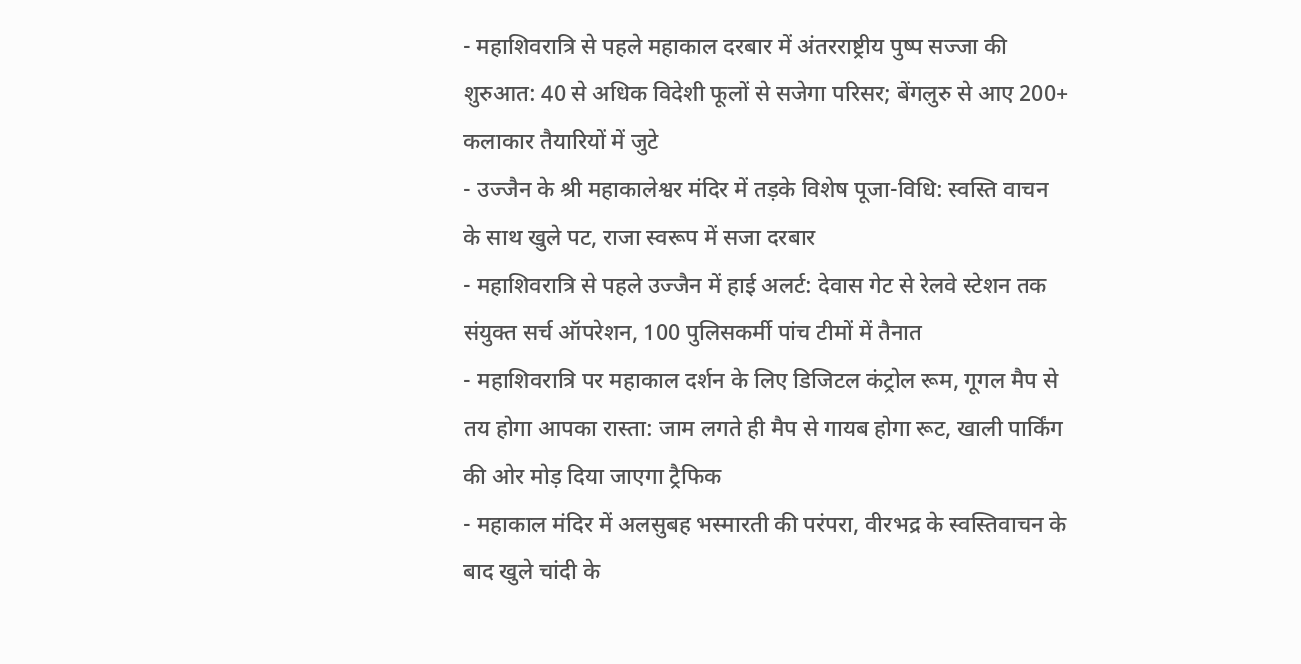- महाशिवरात्रि से पहले महाकाल दरबार में अंतरराष्ट्रीय पुष्प सज्जा की शुरुआत: 40 से अधिक विदेशी फूलों से सजेगा परिसर; बेंगलुरु से आए 200+ कलाकार तैयारियों में जुटे
- उज्जैन के श्री महाकालेश्वर मंदिर में तड़के विशेष पूजा-विधि: स्वस्ति वाचन के साथ खुले पट, राजा स्वरूप में सजा दरबार
- महाशिवरात्रि से पहले उज्जैन में हाई अलर्ट: देवास गेट से रेलवे स्टेशन तक संयुक्त सर्च ऑपरेशन, 100 पुलिसकर्मी पांच टीमों में तैनात
- महाशिवरात्रि पर महाकाल दर्शन के लिए डिजिटल कंट्रोल रूम, गूगल मैप से तय होगा आपका रास्ता: जाम लगते ही मैप से गायब होगा रूट, खाली पार्किंग की ओर मोड़ दिया जाएगा ट्रैफिक
- महाकाल मंदिर में अलसुबह भस्मारती की परंपरा, वीरभद्र के स्वस्तिवाचन के बाद खुले चांदी के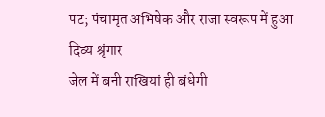पट; पंचामृत अभिषेक और राजा स्वरूप में हुआ दिव्य श्रृंगार
जेल में बनी राखियां ही बंधेगी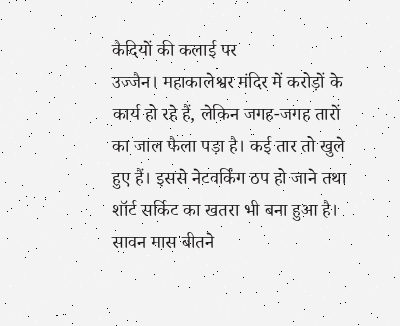कैदियों की कलाई पर
उज्जैन। महाकालेश्वर मंदिर में करोड़ों के कार्य हो रहे हैं, लेकिन जगह-जगह तारों का जाल फैला पड़ा है। कई तार तो खुले हुए हैं। इससे नेटवर्किंग ठप हो जाने तथा शॉर्ट सर्किट का खतरा भी बना हुआ है। सावन मास बीतने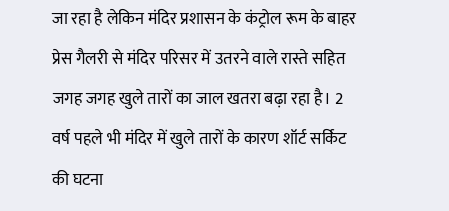जा रहा है लेकिन मंदिर प्रशासन के कंट्रोल रूम के बाहर प्रेस गैलरी से मंदिर परिसर में उतरने वाले रास्ते सहित जगह जगह खुले तारों का जाल खतरा बढ़ा रहा है। 2 वर्ष पहले भी मंदिर में खुले तारों के कारण शॉर्ट सर्किट की घटना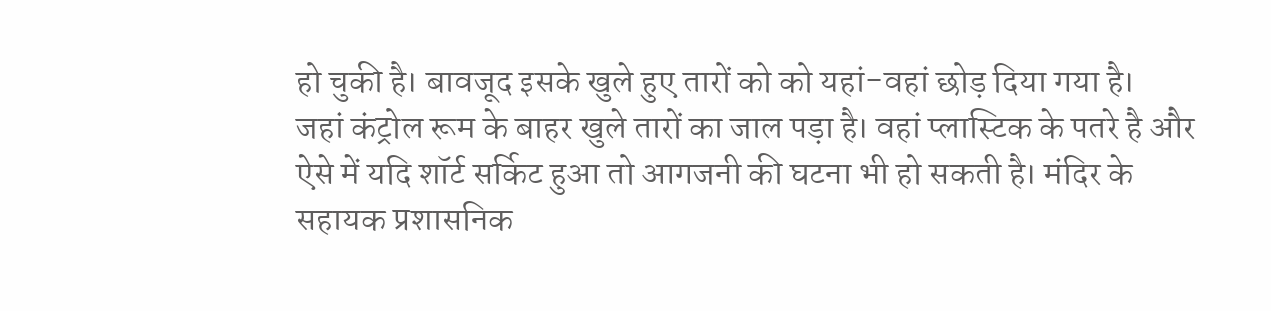हो चुकी है। बावजूद इसके खुले हुए तारों को को यहां-वहां छोड़ दिया गया है।
जहां कंट्रोल रूम के बाहर खुले तारों का जाल पड़ा है। वहां प्लास्टिक के पतरे है और ऐसे में यदि शॉर्ट सर्किट हुआ तो आगजनी की घटना भी हो सकती है। मंदिर के सहायक प्रशासनिक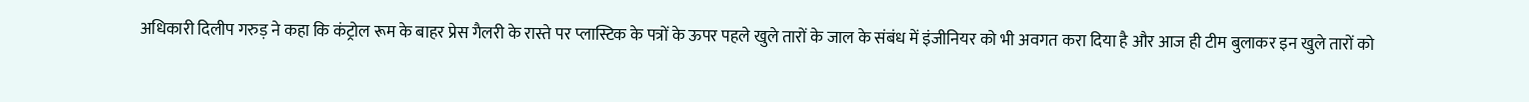अधिकारी दिलीप गरुड़ ने कहा कि कंट्रोल रूम के बाहर प्रेस गैलरी के रास्ते पर प्लास्टिक के पत्रों के ऊपर पहले खुले तारों के जाल के संबंध में इंजीनियर को भी अवगत करा दिया है और आज ही टीम बुलाकर इन खुले तारों को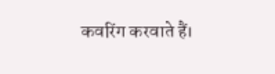कवरिंग करवाते हैं।